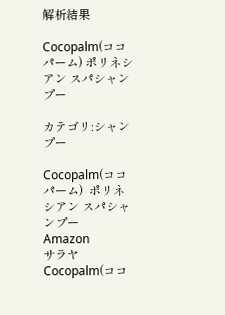解析結果

Cocopalm(ココパーム) ポリネシアン スパシャンプー

カテゴリ:シャンプー

Cocopalm(ココパーム)  ポリネシアン スパシャンプー
Amazon
サラヤ Cocopalm(ココ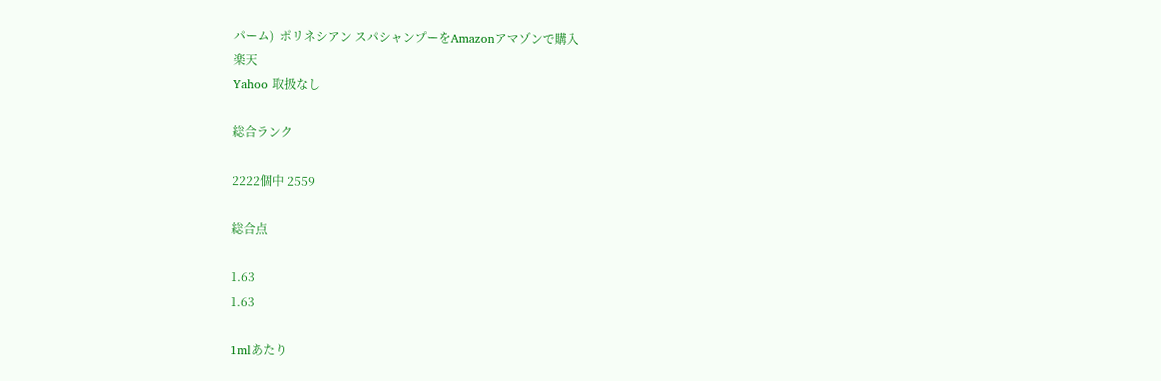パーム)  ポリネシアン スパシャンプーをAmazonアマゾンで購入
楽天
Yahoo 取扱なし

総合ランク

2222個中 2559

総合点

1.63
1.63

1mlあたり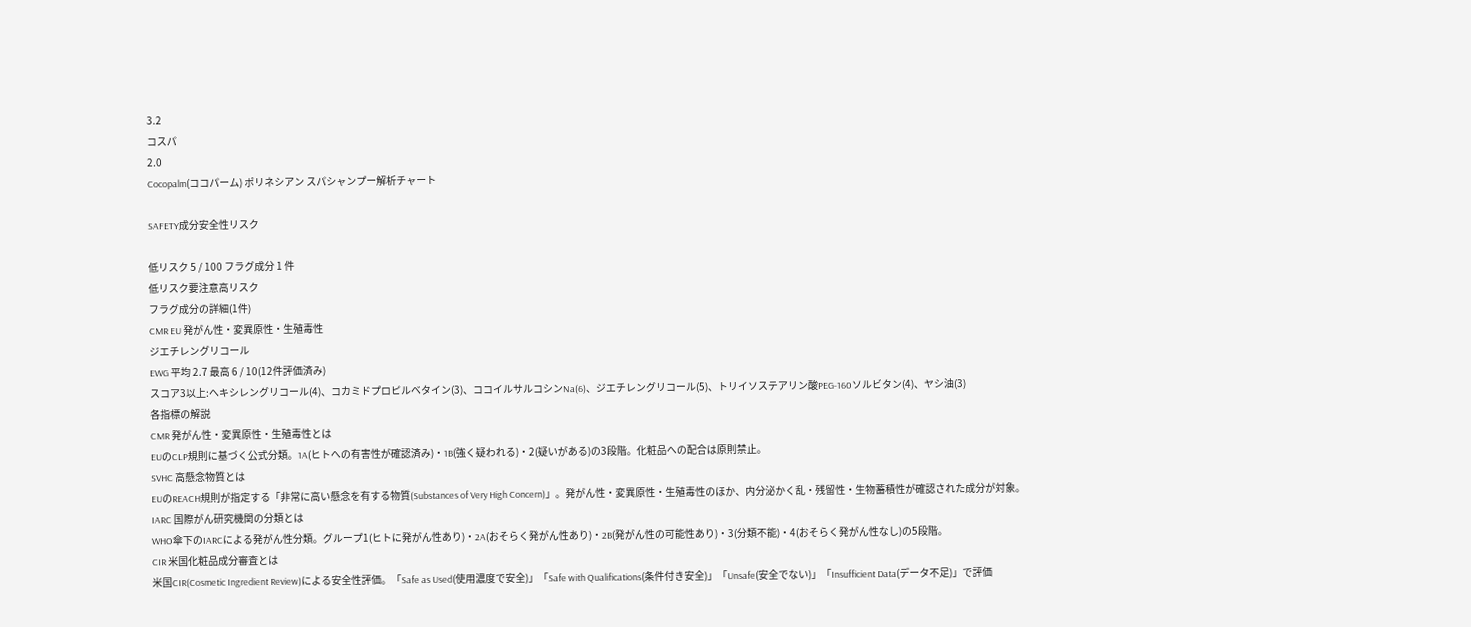3.2
コスパ
2.0
Cocopalm(ココパーム) ポリネシアン スパシャンプー解析チャート

SAFETY成分安全性リスク

低リスク 5 / 100 フラグ成分 1 件
低リスク要注意高リスク
フラグ成分の詳細(1件)
CMR EU 発がん性・変異原性・生殖毒性
ジエチレングリコール
EWG 平均 2.7 最高 6 / 10(12件評価済み)
スコア3以上:へキシレングリコール(4)、コカミドプロピルベタイン(3)、ココイルサルコシンNa(6)、ジエチレングリコール(5)、トリイソステアリン酸PEG-160ソルビタン(4)、ヤシ油(3)
各指標の解説
CMR 発がん性・変異原性・生殖毒性とは
EUのCLP規則に基づく公式分類。1A(ヒトへの有害性が確認済み)・1B(強く疑われる)・2(疑いがある)の3段階。化粧品への配合は原則禁止。
SVHC 高懸念物質とは
EUのREACH規則が指定する「非常に高い懸念を有する物質(Substances of Very High Concern)」。発がん性・変異原性・生殖毒性のほか、内分泌かく乱・残留性・生物蓄積性が確認された成分が対象。
IARC 国際がん研究機関の分類とは
WHO傘下のIARCによる発がん性分類。グループ1(ヒトに発がん性あり)・2A(おそらく発がん性あり)・2B(発がん性の可能性あり)・3(分類不能)・4(おそらく発がん性なし)の5段階。
CIR 米国化粧品成分審査とは
米国CIR(Cosmetic Ingredient Review)による安全性評価。「Safe as Used(使用濃度で安全)」「Safe with Qualifications(条件付き安全)」「Unsafe(安全でない)」「Insufficient Data(データ不足)」で評価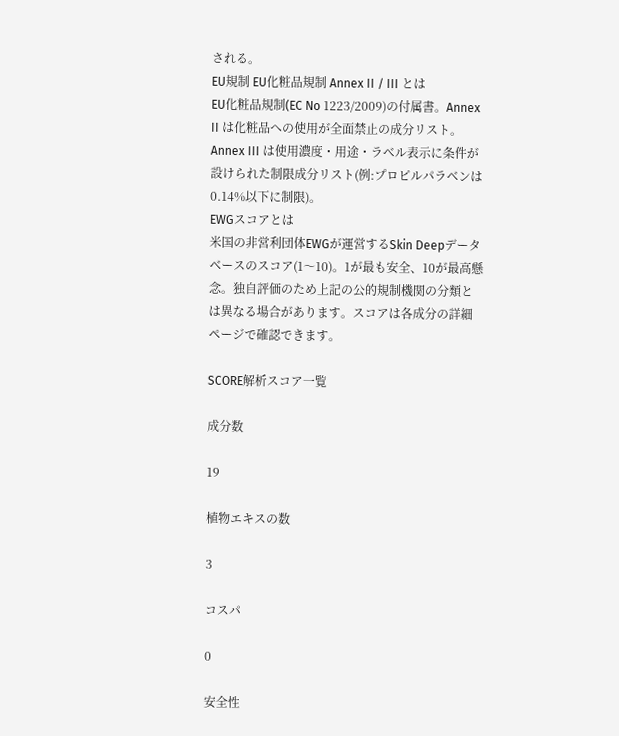される。
EU規制 EU化粧品規制 Annex II / III とは
EU化粧品規制(EC No 1223/2009)の付属書。Annex II は化粧品への使用が全面禁止の成分リスト。Annex III は使用濃度・用途・ラベル表示に条件が設けられた制限成分リスト(例:プロピルパラベンは0.14%以下に制限)。
EWGスコアとは
米国の非営利団体EWGが運営するSkin Deepデータベースのスコア(1〜10)。1が最も安全、10が最高懸念。独自評価のため上記の公的規制機関の分類とは異なる場合があります。スコアは各成分の詳細ページで確認できます。

SCORE解析スコア一覧

成分数

19

植物エキスの数

3

コスパ

0

安全性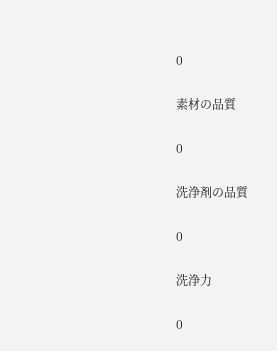0

素材の品質

0

洗浄剤の品質

0

洗浄力

0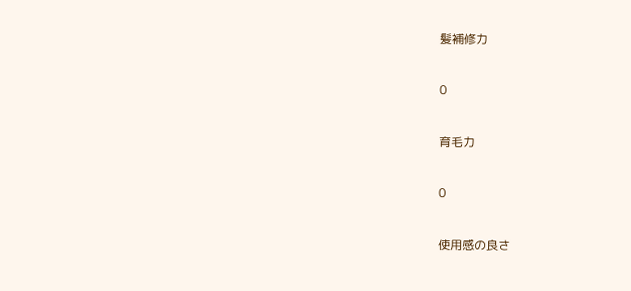髪補修力

0

育毛力

0

使用感の良さ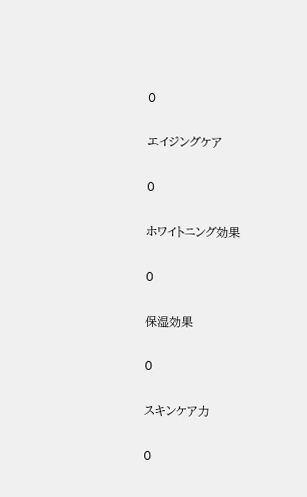0

エイジングケア

0

ホワイトニング効果

0

保湿効果

0

スキンケア力

0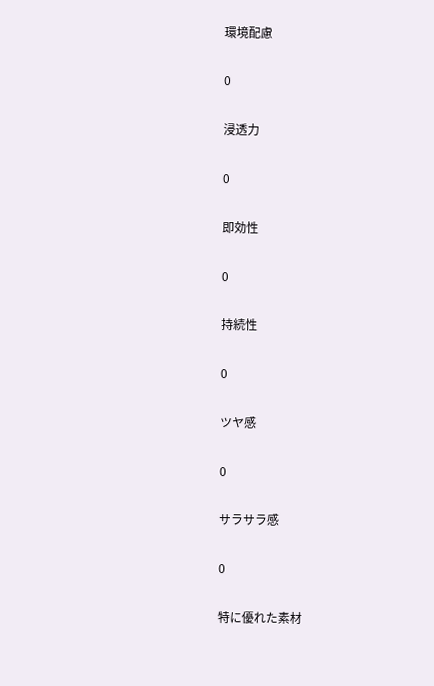環境配慮

0

浸透力

0

即効性

0

持続性

0

ツヤ感

0

サラサラ感

0

特に優れた素材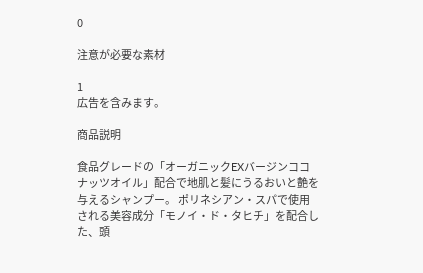0

注意が必要な素材

1
広告を含みます。

商品説明

食品グレードの「オーガニックEXバージンココナッツオイル」配合で地肌と髪にうるおいと艶を与えるシャンプー。 ポリネシアン・スパで使用される美容成分「モノイ・ド・タヒチ」を配合した、頭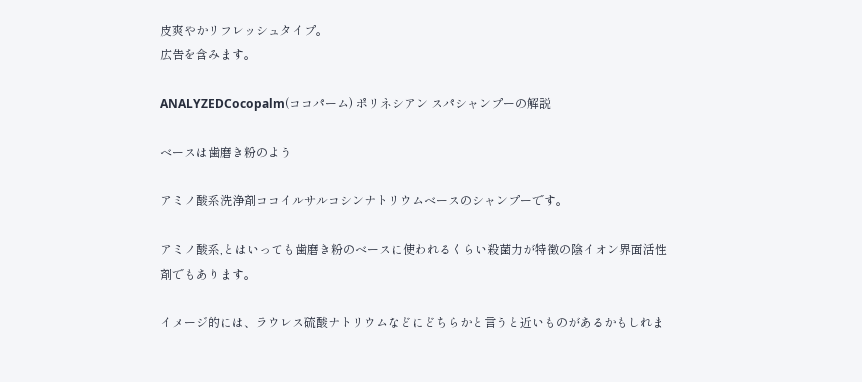皮爽やかリフレッシュタイプ。
広告を含みます。

ANALYZEDCocopalm(ココパーム) ポリネシアン スパシャンプーの解説

ベースは歯磨き粉のよう

アミノ酸系洗浄剤ココイルサルコシンナトリウムベースのシャンプーです。

アミノ酸系,とはいっても歯磨き粉のベースに使われるくらい殺菌力が特徴の陰イオン界面活性剤でもあります。

イメージ的には、ラウレス硫酸ナトリウムなどにどちらかと言うと近いものがあるかもしれま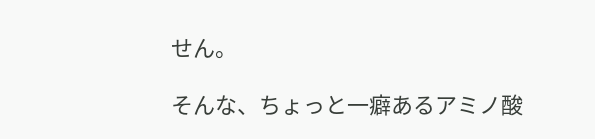せん。

そんな、ちょっと一癖あるアミノ酸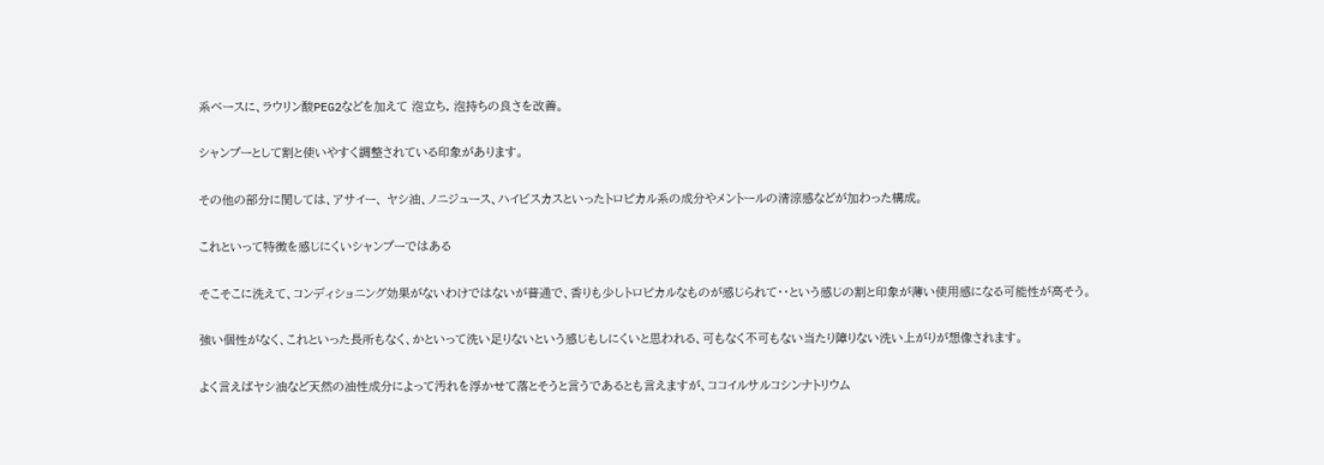系ベースに、ラウリン酸PEG2などを加えて 泡立ち, 泡持ちの良さを改善。

シャンプーとして割と使いやすく調整されている印象があります。

その他の部分に関しては、アサイー、 ヤシ油、ノニジュース、ハイビスカスといったトロピカル系の成分やメントールの清涼感などが加わった構成。

これといって特徴を感じにくいシャンプーではある

そこそこに洗えて、コンディショニング効果がないわけではないが普通で、香りも少しトロピカルなものが感じられて・・という感じの割と印象が薄い使用感になる可能性が高そう。

強い個性がなく、これといった長所もなく、かといって洗い足りないという感じもしにくいと思われる、可もなく不可もない当たり障りない洗い上がりが想像されます。

よく言えばヤシ油など天然の油性成分によって汚れを浮かせて落とそうと言うであるとも言えますが、ココイルサルコシンナトリウム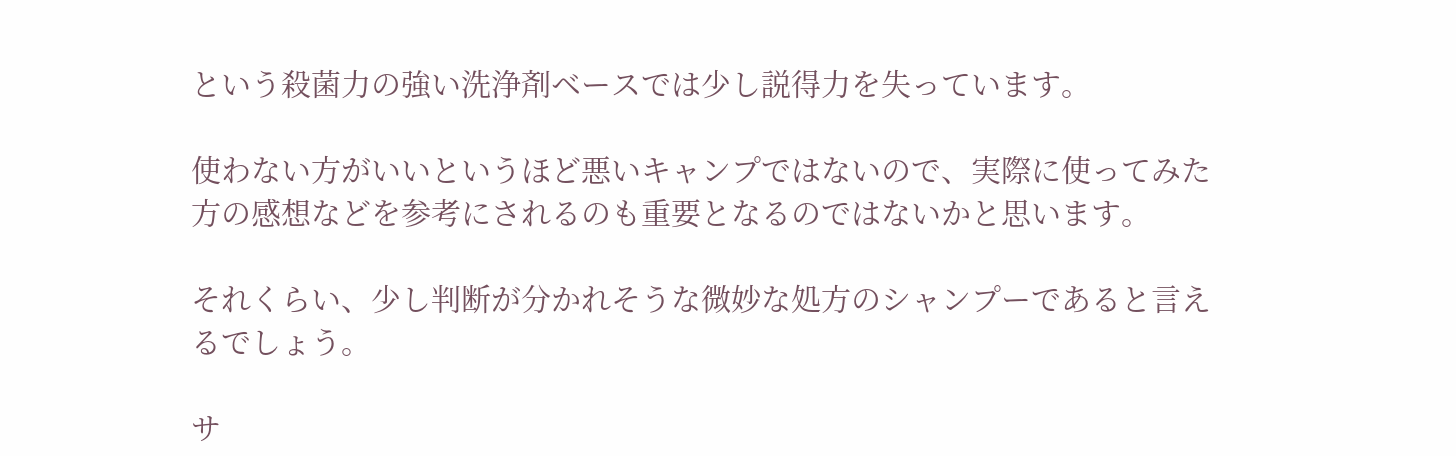という殺菌力の強い洗浄剤ベースでは少し説得力を失っています。

使わない方がいいというほど悪いキャンプではないので、実際に使ってみた方の感想などを参考にされるのも重要となるのではないかと思います。

それくらい、少し判断が分かれそうな微妙な処方のシャンプーであると言えるでしょう。

サ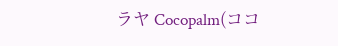ラヤ Cocopalm(ココ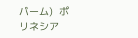パーム)  ポリネシア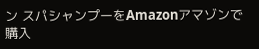ン スパシャンプーをAmazonアマゾンで購入